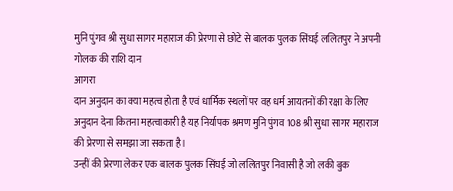मुनि पुंगव श्री सुधा सागर महाराज की प्रेरणा से छोटे से बालक पुलक सिंघई ललितपुर ने अपनी गोलक की राशि दान
आगरा
दान अनुदान का क्या महत्व होता है एवं धार्मिक स्थलों पर वह धर्म आयतनों की रक्षा के लिए अनुदान देना कितना महत्वाकारी है यह निर्यापक श्रमण मुनि पुंगव 108 श्री सुधा सागर महाराज की प्रेरणा से समझा जा सकता है।
उन्हीं की प्रेरणा लेकर एक बालक पुलक सिंघई जो ललितपुर निवासी है जो लकी बुक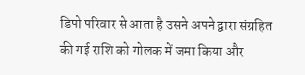डिपो परिवार से आता है उसने अपने द्वारा संग्रहित की गई राशि को गोलक में जमा किया और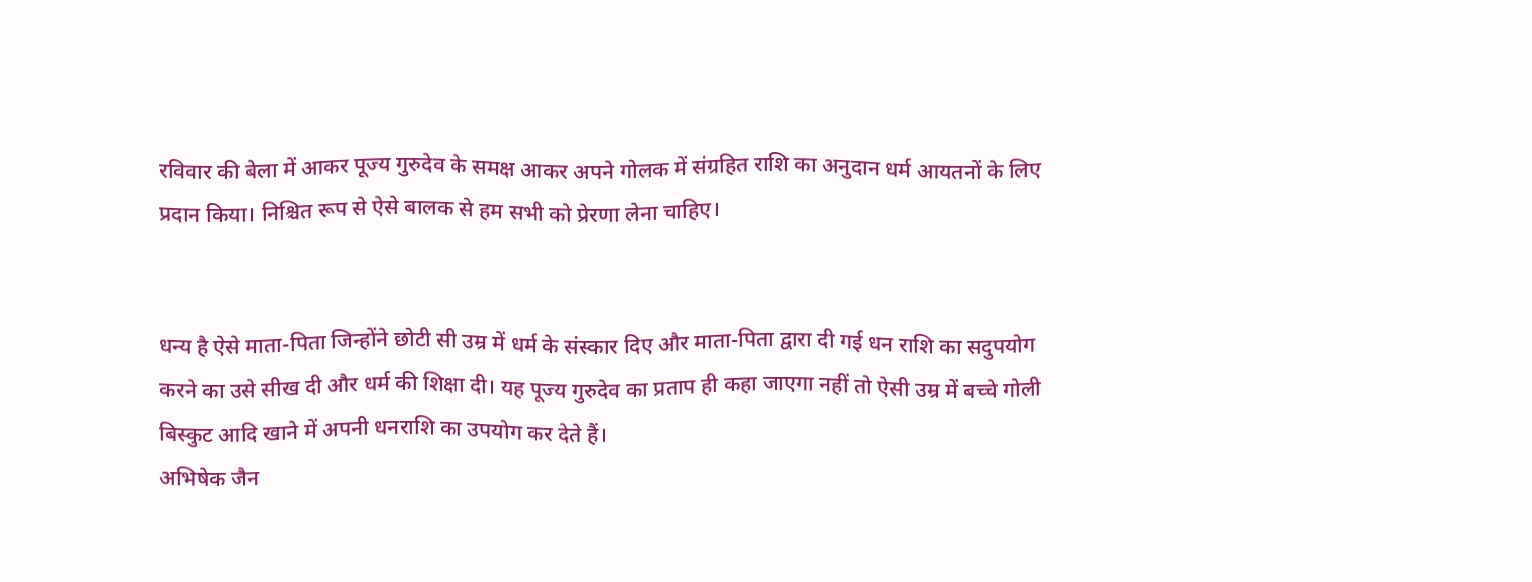रविवार की बेला में आकर पूज्य गुरुदेव के समक्ष आकर अपने गोलक में संग्रहित राशि का अनुदान धर्म आयतनों के लिए प्रदान किया। निश्चित रूप से ऐसे बालक से हम सभी को प्रेरणा लेना चाहिए।


धन्य है ऐसे माता-पिता जिन्होंने छोटी सी उम्र में धर्म के संस्कार दिए और माता-पिता द्वारा दी गई धन राशि का सदुपयोग करने का उसे सीख दी और धर्म की शिक्षा दी। यह पूज्य गुरुदेव का प्रताप ही कहा जाएगा नहीं तो ऐसी उम्र में बच्चे गोली बिस्कुट आदि खाने में अपनी धनराशि का उपयोग कर देते हैं।
अभिषेक जैन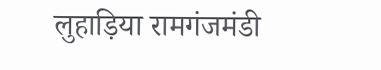लुहाड़िया रामगंजमंडी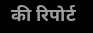की रिपोर्ट